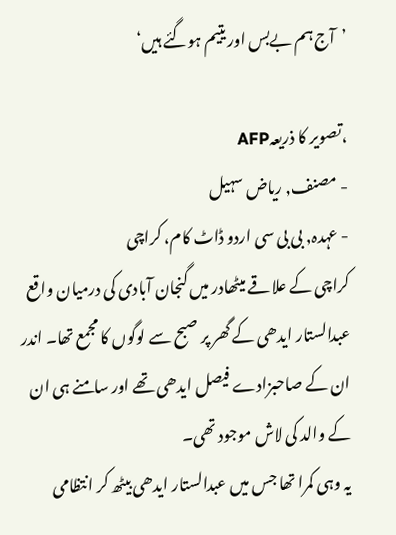’آج ہم بےبس اور یتیم ہوگئے ہیں‘

،تصویر کا ذریعہAFP
- مصنف, ریاض سہیل
- عہدہ, بی بی سی اردو ڈاٹ کام، کراچی
کراچی کے علاقے میٹھادر میں گنجان آبادی کی درمیان واقع عبدالستار ایدھی کے گھر پر صبح سے لوگوں کا مجمع تھا۔ اندر ان کے صاحبزادے فیصل ایدھی تھے اور سامنے ہی ان کے والد کی لاش موجود تھی۔
یہ وہی کمرا تھا جس میں عبدالستار ایدھی بیٹھ کر انتظامی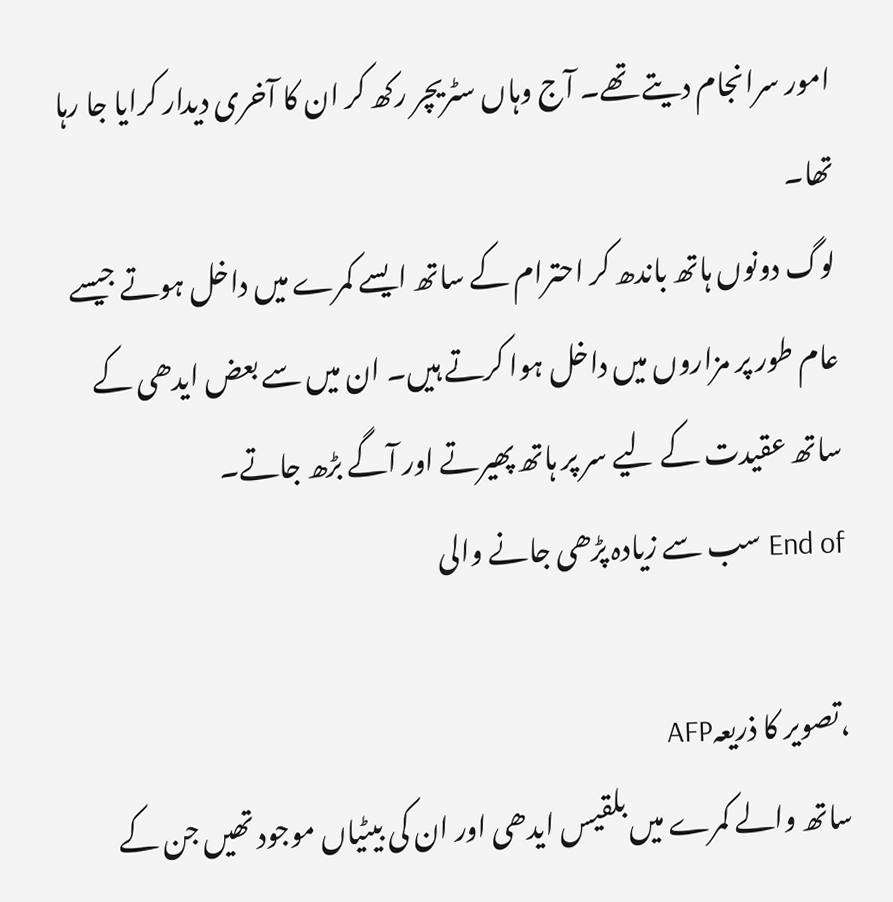امور سرانجام دیتے تھے۔ آج وہاں سٹریچر رکھ کر ان کا آخری دیدار کرایا جا رہا تھا۔
لوگ دونوں ہاتھ باندھ کر احترام کے ساتھ ایسے کمرے میں داخل ہوتے جیسے عام طور پر مزاروں میں داخل ہوا کرتے ہیں۔ ان میں سے بعض ایدھی کے ساتھ عقیدت کے لیے سر پر ہاتھ پھیرتے اور آگے بڑھ جاتے۔
End of سب سے زیادہ پڑھی جانے والی

،تصویر کا ذریعہAFP
ساتھ والے کمرے میں بلقیس ایدھی اور ان کی بیٹیاں موجود تھیں جن کے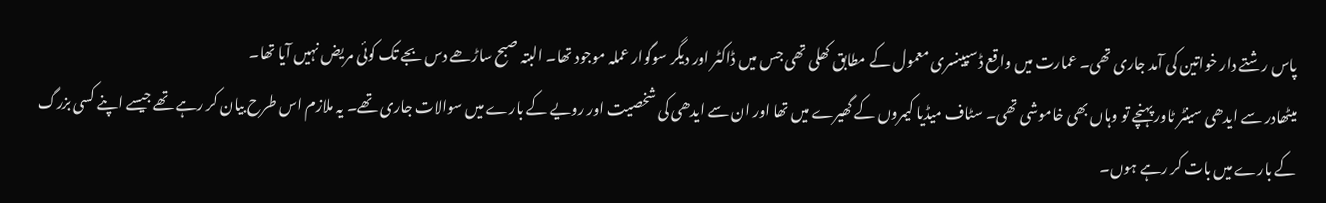پاس رشتے دار خواتین کی آمد جاری تھی۔ عمارت میں واقع ڈسپینسری معمول کے مطابق کھلی تھی جس میں ڈاکٹر اور دیگر سوگوار عملہ موجود تھا۔ البتہ صبح ساڑھے دس بجے تک کوئی مریض نہیں آیا تھا۔
میٹھادر سے ایدھی سینٹر ٹاور پہنچے تو وہاں بھی خاموشی تھی۔ سٹاف میڈیا کیمروں کے گھیرے میں تھا اور ان سے ایدھی کی شخصیت اور رویے کے بارے میں سوالات جاری تھے۔ یہ ملازم اس طرح بیان کر رہے تھے جیسے اپنے کسی بزرگ کے بارے میں بات کر رہے ہوں۔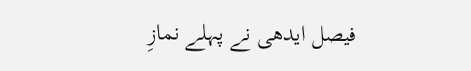فیصل ایدھی نے پہلے نمازِ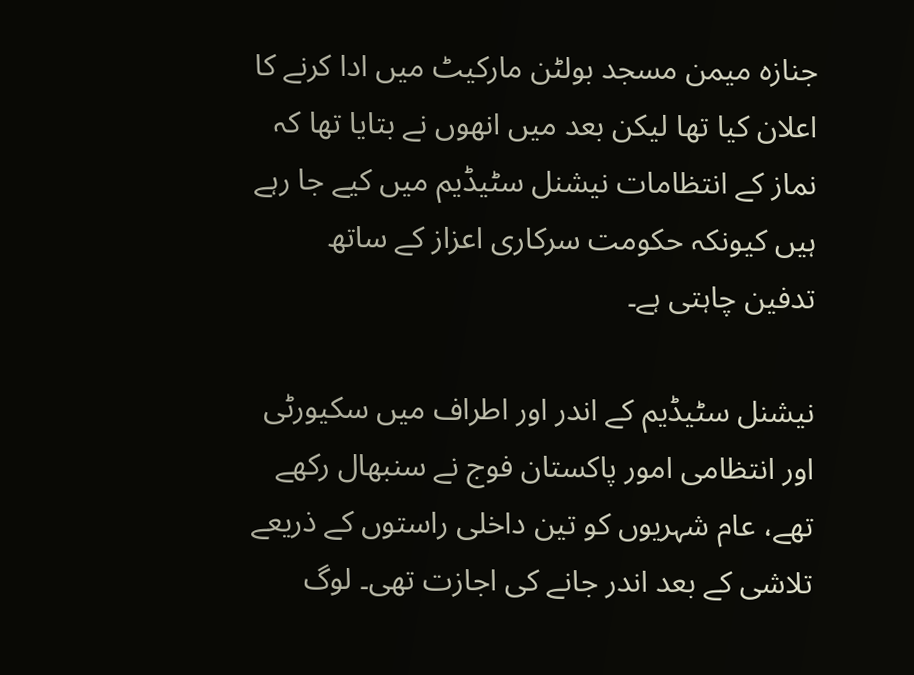جنازہ میمن مسجد بولٹن مارکیٹ میں ادا کرنے کا اعلان کیا تھا لیکن بعد میں انھوں نے بتایا تھا کہ نماز کے انتظامات نیشنل سٹیڈیم میں کیے جا رہے ہیں کیونکہ حکومت سرکاری اعزاز کے ساتھ تدفین چاہتی ہے۔

نیشنل سٹیڈیم کے اندر اور اطراف میں سکیورٹی اور انتظامی امور پاکستان فوج نے سنبھال رکھے تھے، عام شہریوں کو تین داخلی راستوں کے ذریعے تلاشی کے بعد اندر جانے کی اجازت تھی۔ لوگ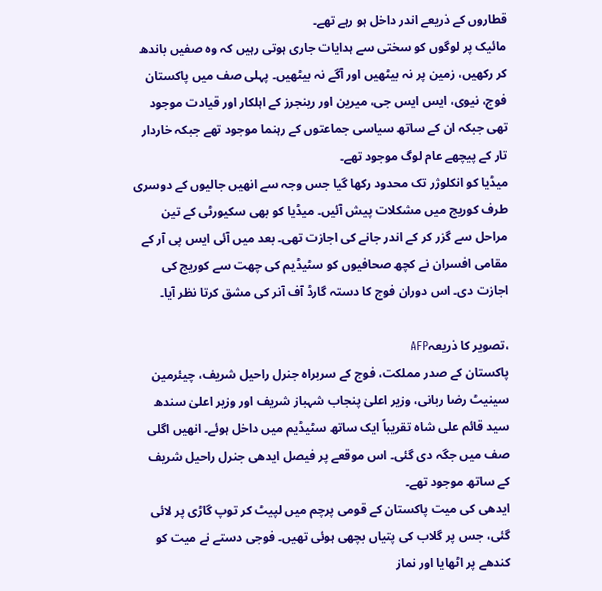قطاروں کے ذریعے اندر داخل ہو رہے تھے۔
مائیک پر لوگوں کو سختی سے ہدایات جاری ہوتی رہیں کہ وہ صفیں باندھ کر رکھیں، زمین پر نہ بیٹھیں اور آگے نہ بیٹھیں۔ پہلی صف میں پاکستان فوج، نیوی، ایس ایس جی، میرین اور رینجرز کے اہلکار اور قیادت موجود تھی جبکہ ان کے ساتھ سیاسی جماعتوں کے رہنما موجود تھے جبکہ خاردار تار کے پیچھے عام لوگ موجود تھے۔
میڈیا کو انکلوژر تک محدود رکھا گیا جس وجہ سے انھیں جالیوں کے دوسری طرف کوریج میں مشکلات پیش آئیں۔ میڈیا کو بھی سکیورٹی کے تین مراحل سے گزر کر کے اندر جانے کی اجازت تھی۔ بعد میں آئی ایس پی آر کے مقامی افسران نے کچھ صحافیوں کو سٹیڈیم کی چھت سے کوریج کی اجازت دی۔ اس دوران فوج کا دستہ گارڈ آف آنر کی مشق کرتا نظر آیا۔

،تصویر کا ذریعہAFP
پاکستان کے صدر مملکت، فوج کے سربراہ جنرل راحیل شریف، چیئرمین سینیٹ رضا ربانی، وزیر اعلیٰ پنجاب شہباز شریف اور وزیر اعلیٰ سندھ سید قائم علی شاہ تقریباً ایک ساتھ سٹیڈیم میں داخل ہوئے۔ انھیں اگلی صف میں جگہ دی گئی۔ اس موقعے پر فیصل ایدھی جنرل راحیل شریف کے ساتھ موجود تھے۔
ایدھی کی میت پاکستان کے قومی پرچم میں لپیٹ کر توپ گاڑی پر لائی گئی، جس پر گلاب کی پتیاں بچھی ہوئی تھیں۔ فوجی دستے نے میت کو کندھے پر اٹھایا اور نماز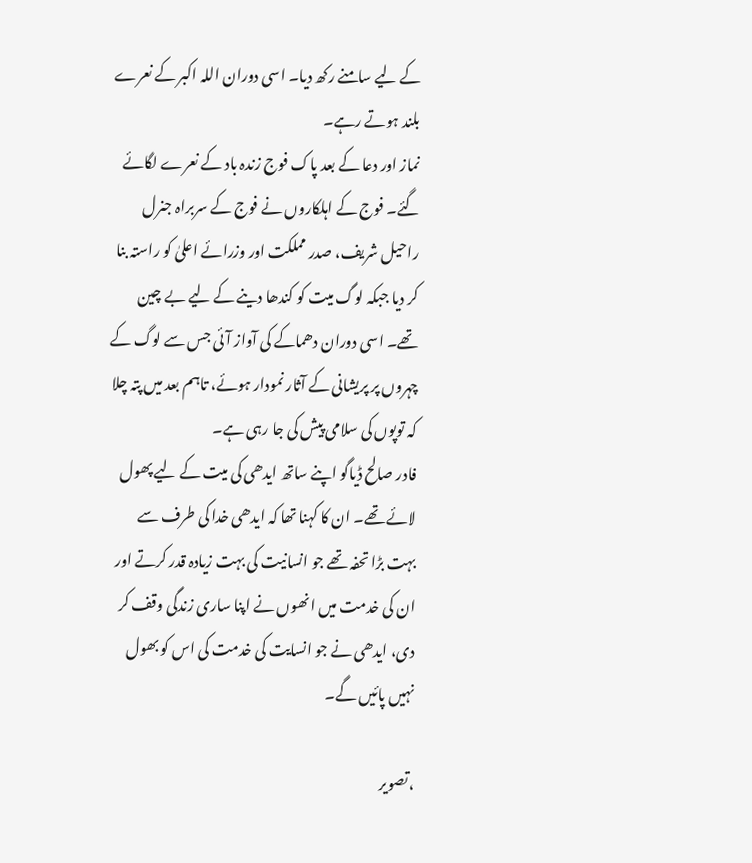کے لیے سامنے رکھ دیا۔ اسی دوران اللہ اکبر کے نعرے بلند ہوتے رہے۔
نماز اور دعا کے بعد پاک فوج زندہ باد کے نعرے لگائے گئے۔ فوج کے اہلکاروں نے فوج کے سربراہ جنرل راحیل شریف، صدر مملکت اور وزرائے اعلیٰ کو راستہ بنا کر دیا جبکہ لوگ میت کو کندھا دینے کے لیے بے چین تھے۔ اسی دوران دھماکے کی آواز آئی جس سے لوگ کے چہروں پر پریشانی کے آثار نمودار ہوئے، تاہم بعد میں پتہ چلا کہ توپوں کی سلامی پیش کی جا رہی ہے۔
فادر صالح ڈیاگو اپنے ساتھ ایدھی کی میت کے لیے پھول لائے تھے۔ ان کا کہنا تھا کہ ایدھی خدا کی طرف سے بہت بڑا تحفہ تھے جو انسانیت کی بہت زیادہ قدر کرتے اور ان کی خدمت میں انھوں نے اپنا ساری زندگی وقف کر دی، ایدھی نے جو انسایت کی خدمت کی اس کو بھول نہیں پائیں گے۔

،تصویر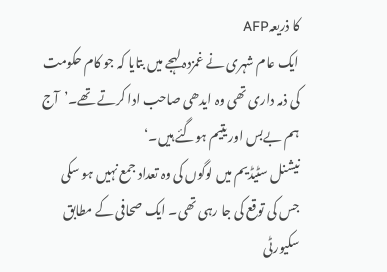کا ذریعہAFP
ایک عام شہری نے غمزدہ لہجے میں بتایا کہ جو کام حکومت کی ذمہ داری تھی وہ ایدھی صاحب ادا کرتے تھے۔’آج ہم بےبس اور یتیم ہوگئے ہیں۔‘
نیشنل سٹیڈیم میں لوگوں کی وہ تعداد جمع نہیں ہو سکی جس کی توقع کی جا رہی تھی۔ ایک صحافی کے مطابق سکیورٹی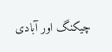چیکنگ اور آبادی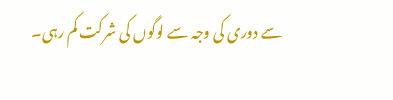سے دوری کی وجہ سے لوگوں کی شرکت کم رہی۔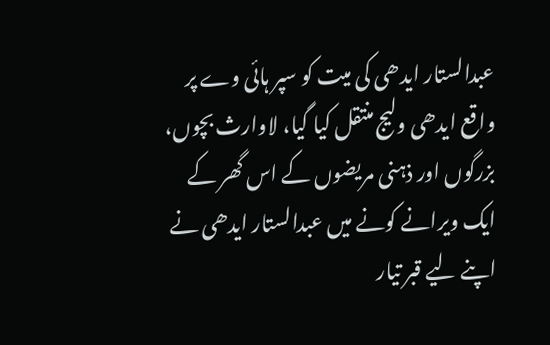عبدالستار ایدھی کی میت کو سپر ہائی وے پر واقع ایدھی ولیج منتقل کیا گیا، لاوارث بچوں، بزرگوں اور ذہنی مریضوں کے اس گھر کے ایک ویرانے کونے میں عبدالستار ایدھی نے اپنے لیے قبر تیار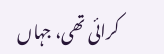کرائی تھی، جہاں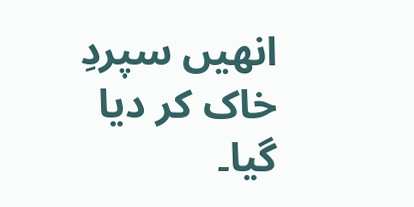انھیں سپردِ خاک کر دیا گیا۔